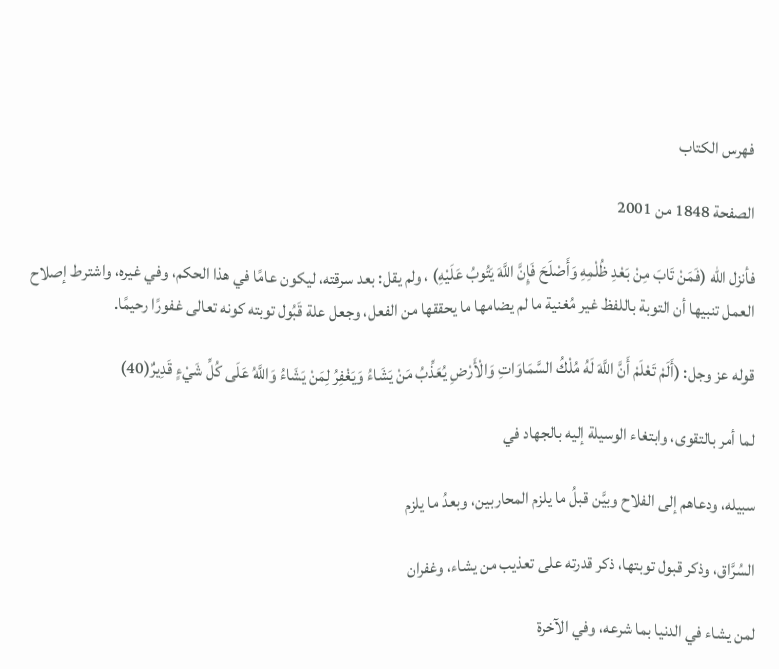فهرس الكتاب

الصفحة 1848 من 2001

فأنزل الله (فَمَنْ تَابَ مِنْ بَعْدِ ظُلْمِهِ وَأَصْلَحَ فَإِنَّ اللَّهَ يَتُوبُ عَلَيْهِ) ، ولم يقل: بعد سرقته، ليكون عامًا في هذا الحكم، وفي غيره، واشترط إصلاح العمل تنبيها أن التوبة باللفظ غير مُغنية ما لم يضامها ما يحققها من الفعل، وجعل علة قَبُول توبته كونه تعالى غفورًا رحيمًا.

قوله عز وجل: (أَلَمْ تَعْلَمْ أَنَّ اللَّهَ لَهُ مُلْكُ السَّمَاوَاتِ وَالْأَرْضِ يُعَذِّبُ مَنْ يَشَاءُ وَيَغْفِرُ لِمَنْ يَشَاءُ وَاللَّهُ عَلَى كُلِّ شَيْءٍ قَدِيرٌ(40)

لما أمر بالتقوى، وابتغاء الوسيلة إليه بالجهاد في

سبيله، ودعاهم إلى الفلاح وبيَّن قبلُ ما يلزم المحاربين، وبعدُ ما يلزم

السُرَّاق، وذكر قبول توبتها، ذكر قدرته على تعذيب من يشاء، وغفران

لمن يشاء في الدنيا بما شرعه، وفي الآخرة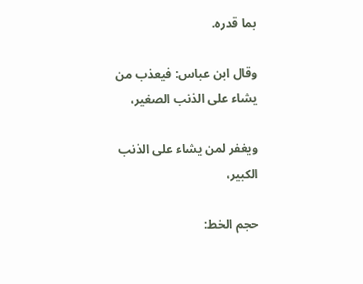بما قدره.

وقال ابن عباس: فيعذب من يشاء على الذنب الصغير،

ويغفر لمن يشاء على الذنب الكبير،

حجم الخط: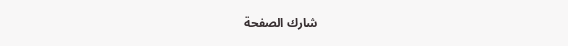شارك الصفحة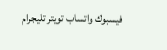فيسبوك واتساب تويتر تليجرام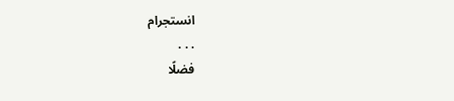انستجرام
. . .
فضلًا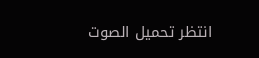انتظر تحميل الصوت